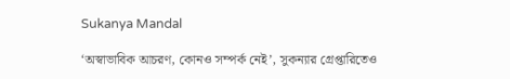Sukanya Mandal

‘অস্বাভাবিক আচরণ, কোনও সম্পর্ক নেই’, সুকন্যার গ্রেপ্তারিতেও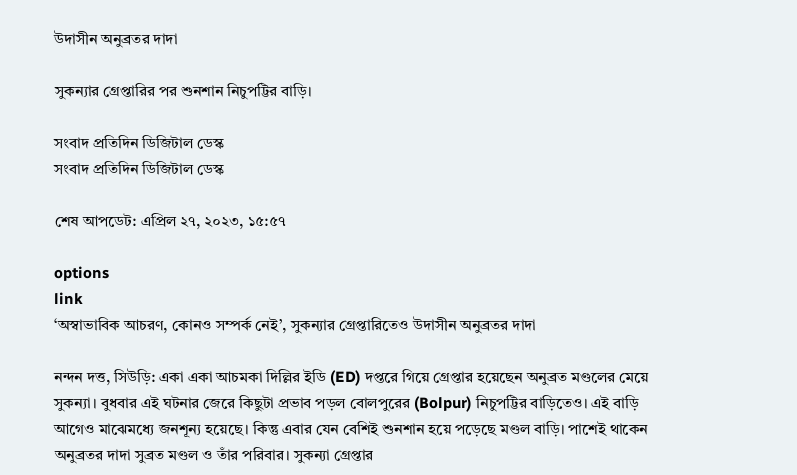উদাসীন অনুব্রতর দাদা

সুকন্যার গ্রেপ্তারির পর শুনশান নিচুপট্টির বাড়ি।

সংবাদ প্রতিদিন ডিজিটাল ডেস্ক
সংবাদ প্রতিদিন ডিজিটাল ডেস্ক

শেষ আপডেট: এপ্রিল ২৭, ২০২৩, ১৫:৫৭

options
link
‘অস্বাভাবিক আচরণ, কোনও সম্পর্ক নেই’, সুকন্যার গ্রেপ্তারিতেও উদাসীন অনুব্রতর দাদা

নন্দন দত্ত, সিউড়ি: একা একা আচমকা দিল্লির ইডি (ED) দপ্তরে গিয়ে গ্রেপ্তার হয়েছেন অনুব্রত মণ্ডলের মেয়ে সুকন্যা। বুধবার এই ঘটনার জেরে কিছুটা প্রভাব পড়ল বোলপুরের (Bolpur) নিচুপট্টির বাড়িতেও। এই বাড়ি আগেও মাঝেমধ্যে জনশূন্য হয়েছে। কিন্তু এবার যেন বেশিই শুনশান হয়ে পড়েছে মণ্ডল বাড়ি। পাশেই থাকেন অনুব্রতর দাদা সুব্রত মণ্ডল ও তাঁর পরিবার। সুকন্যা গ্রেপ্তার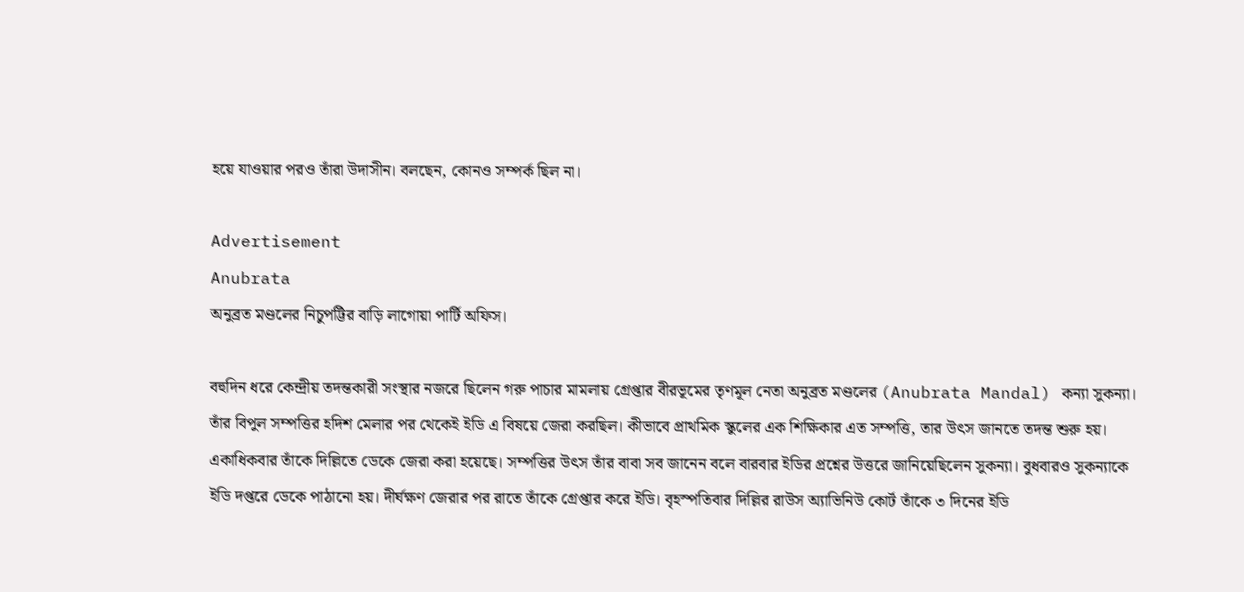হয়ে যাওয়ার পরও তাঁরা উদাসীন। বলছেন, কোনও সম্পর্ক ছিল না।

Advertisement
Anubrata
অনুব্রত মণ্ডলের নিচুপট্টির বাড়ি লাগোয়া পার্টি অফিস।

বহুদিন ধরে কেন্দ্রীয় তদন্তকারী সংস্থার নজরে ছিলেন গরু পাচার মামলায় গ্রেপ্তার বীরভূমের তৃণমূল নেতা অনুব্রত মণ্ডলের (Anubrata Mandal) কন্যা সুকন্যা। তাঁর বিপুল সম্পত্তির হদিশ মেলার পর থেকেই ইডি এ বিষয়ে জেরা করছিল। কীভাবে প্রাথমিক স্কুলের এক শিক্ষিকার এত সম্পত্তি, তার উৎস জানতে তদন্ত শুরু হয়। একাধিকবার তাঁকে দিল্লিতে ডেকে জেরা করা হয়েছে। সম্পত্তির উৎস তাঁর বাবা সব জানেন বলে বারবার ইডির প্রশ্নের উত্তরে জানিয়েছিলেন সুকন্যা। বুধবারও সুকন্যাকে ইডি দপ্তরে ডেকে পাঠানো হয়। দীর্ঘক্ষণ জেরার পর রাতে তাঁকে গ্রেপ্তার করে ইডি। বৃহস্পতিবার দিল্লির রাউস অ্যাভিনিউ কোর্ট তাঁকে ৩ দিনের ইডি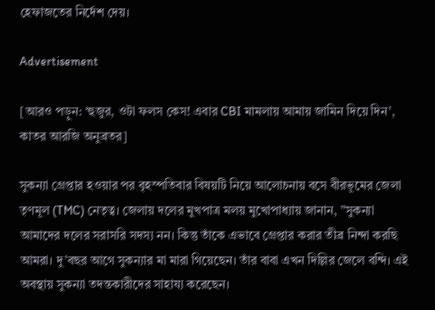হেফাজতের নির্দেশ দেয়।

Advertisement

[আরও পড়ুন: ‘হুজুর, ওটা ফলস কেস! এবার CBI মামলায় আমায় জামিন দিয়ে দিন’, কাতর আরজি অনুব্রতর]

সুকন্যা গ্রেপ্তার হওয়ার পর বৃহস্পতিবার বিষয়টি নিয়ে আলোচনায় বসে বীরভূমের জেলা তৃণমূল (TMC) নেতৃত্ব। জেলায় দলের মুখপাত্র মলয় মুখোপাধ্যায় জানান, ”সুকন্যা আমাদের দলের সরাসরি সদস্য নন। কিন্তু তাঁকে এভাবে গ্রেপ্তার করার তীব্র নিন্দা করছি আমরা। দু’বছর আগে সুকন্যার মা মারা গিয়েছেন। তাঁর বাবা এখন দিল্লির জেলে বন্দি। এই অবস্থায় সুকন্যা তদন্তকারীদের সাহায্য করেছেন।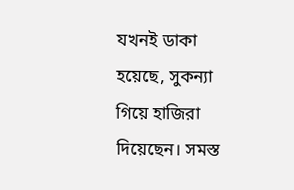যখনই ডাকা হয়েছে, সুকন্যা গিয়ে হাজিরা দিয়েছেন। সমস্ত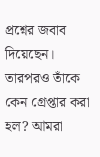প্রশ্নের জবাব দিয়েছেন। তারপরও তাঁকে কেন গ্রেপ্তার করা হল? আমরা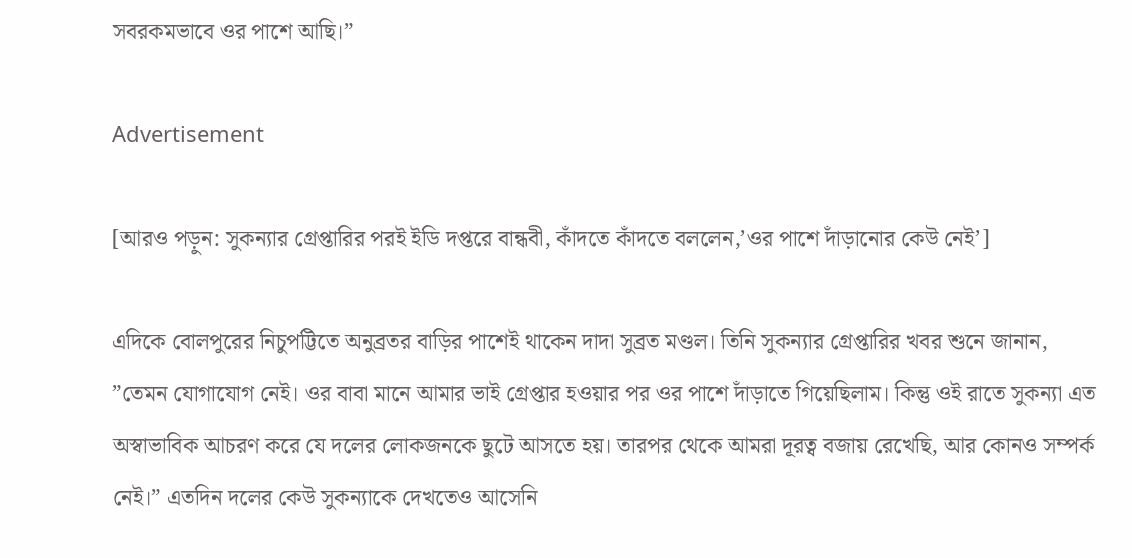সবরকমভাবে ওর পাশে আছি।”

Advertisement

[আরও পড়ুন: সুকন্যার গ্রেপ্তারির পরই ইডি দপ্তরে বান্ধবী, কাঁদতে কাঁদতে বললেন,’ওর পাশে দাঁড়ানোর কেউ নেই’]

এদিকে বোলপুরের নিচুপট্টিতে অনুব্রতর বাড়ির পাশেই থাকেন দাদা সুব্রত মণ্ডল। তিনি সুকন্যার গ্রেপ্তারির খবর শুনে জানান, ”তেমন যোগাযোগ নেই। ওর বাবা মানে আমার ভাই গ্রেপ্তার হওয়ার পর ওর পাশে দাঁড়াতে গিয়েছিলাম। কিন্তু ওই রাতে সুকন্যা এত অস্বাভাবিক আচরণ করে যে দলের লোকজনকে ছুটে আসতে হয়। তারপর থেকে আমরা দূরত্ব বজায় রেখেছি, আর কোনও সম্পর্ক নেই।” এতদিন দলের কেউ সুকন্যাকে দেখতেও আসেনি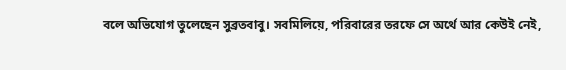বলে অভিযোগ তুলেছেন সুব্রতবাবু। সবমিলিয়ে, পরিবারের তরফে সে অর্থে আর কেউই নেই,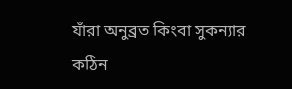যাঁরা অনুব্রত কিংবা সুকন্যার কঠিন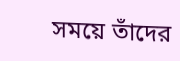সময়ে তাঁদের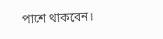পাশে থাকবেন।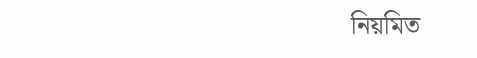নিয়মিত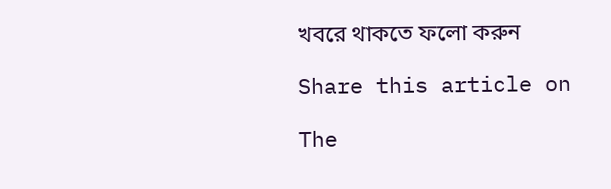খবরে থাকতে ফলো করুন

Share this article on

The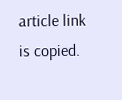article link is copied.